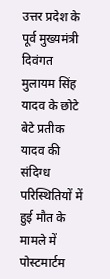उत्तर प्रदेश के पूर्व मुख्यमंत्री दिवंगत मुलायम सिंह यादव के छोटे बेटे प्रतीक यादव की संदिग्ध परिस्थितियों में हुई मौत के मामले में पोस्टमार्टम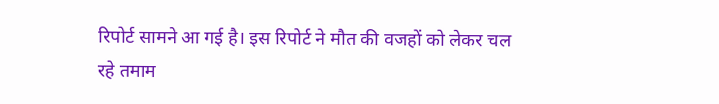रिपोर्ट सामने आ गई है। इस रिपोर्ट ने मौत की वजहों को लेकर चल रहे तमाम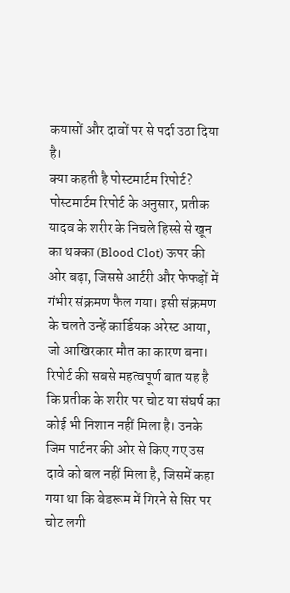कयासों और दावों पर से पर्दा उठा दिया है।
क्या कहती है पोस्टमार्टम रिपोर्ट?
पोस्टमार्टम रिपोर्ट के अनुसार, प्रतीक यादव के शरीर के निचले हिस्से से खून का थक्का (Blood Clot) ऊपर की ओर बढ़ा, जिससे आर्टरी और फेफड़ों में गंभीर संक्रमण फैल गया। इसी संक्रमण के चलते उन्हें कार्डियक अरेस्ट आया, जो आखिरकार मौत का कारण बना।
रिपोर्ट की सबसे महत्वपूर्ण बात यह है कि प्रतीक के शरीर पर चोट या संघर्ष का कोई भी निशान नहीं मिला है। उनके जिम पार्टनर की ओर से किए गए उस दावे को बल नहीं मिला है, जिसमें कहा गया था कि बेडरूम में गिरने से सिर पर चोट लगी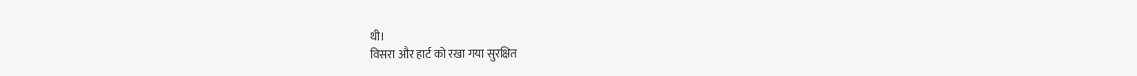थी।
विसरा और हार्ट को रखा गया सुरक्षित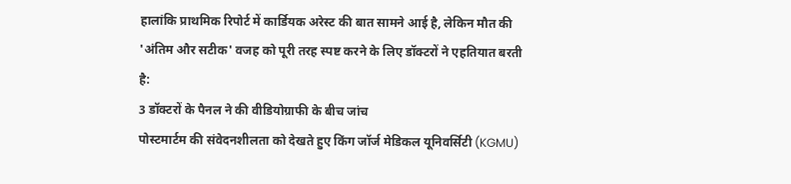हालांकि प्राथमिक रिपोर्ट में कार्डियक अरेस्ट की बात सामने आई है, लेकिन मौत की 'अंतिम और सटीक' वजह को पूरी तरह स्पष्ट करने के लिए डॉक्टरों ने एहतियात बरती है:
3 डॉक्टरों के पैनल ने की वीडियोग्राफी के बीच जांच
पोस्टमार्टम की संवेदनशीलता को देखते हुए किंग जॉर्ज मेडिकल यूनिवर्सिटी (KGMU)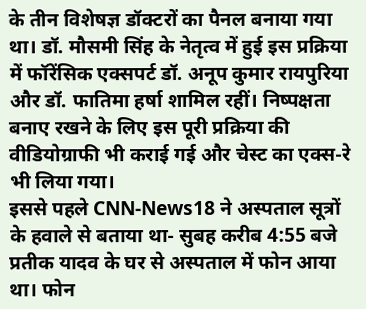के तीन विशेषज्ञ डॉक्टरों का पैनल बनाया गया था। डॉ. मौसमी सिंह के नेतृत्व में हुई इस प्रक्रिया में फॉरेंसिक एक्सपर्ट डॉ. अनूप कुमार रायपुरिया और डॉ. फातिमा हर्षा शामिल रहीं। निष्पक्षता बनाए रखने के लिए इस पूरी प्रक्रिया की वीडियोग्राफी भी कराई गई और चेस्ट का एक्स-रे भी लिया गया।
इससे पहले CNN-News18 ने अस्पताल सूत्रों के हवाले से बताया था- सुबह करीब 4:55 बजे प्रतीक यादव के घर से अस्पताल में फोन आया था। फोन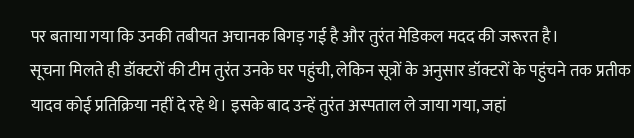पर बताया गया कि उनकी तबीयत अचानक बिगड़ गई है और तुरंत मेडिकल मदद की जरूरत है।
सूचना मिलते ही डॉक्टरों की टीम तुरंत उनके घर पहुंची, लेकिन सूत्रों के अनुसार डॉक्टरों के पहुंचने तक प्रतीक यादव कोई प्रतिक्रिया नहीं दे रहे थे। इसके बाद उन्हें तुरंत अस्पताल ले जाया गया, जहां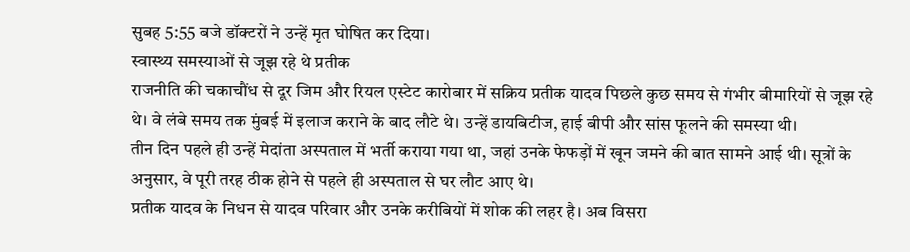सुबह 5:55 बजे डॉक्टरों ने उन्हें मृत घोषित कर दिया।
स्वास्थ्य समस्याओं से जूझ रहे थे प्रतीक
राजनीति की चकाचौंध से दूर जिम और रियल एस्टेट कारोबार में सक्रिय प्रतीक यादव पिछले कुछ समय से गंभीर बीमारियों से जूझ रहे थे। वे लंबे समय तक मुंबई में इलाज कराने के बाद लौटे थे। उन्हें डायबिटीज, हाई बीपी और सांस फूलने की समस्या थी।
तीन दिन पहले ही उन्हें मेदांता अस्पताल में भर्ती कराया गया था, जहां उनके फेफड़ों में खून जमने की बात सामने आई थी। सूत्रों के अनुसार, वे पूरी तरह ठीक होने से पहले ही अस्पताल से घर लौट आए थे।
प्रतीक यादव के निधन से यादव परिवार और उनके करीबियों में शोक की लहर है। अब विसरा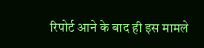रिपोर्ट आने के बाद ही इस मामले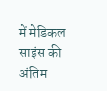में मेडिकल साइंस की अंतिम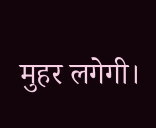मुहर लगेगी।